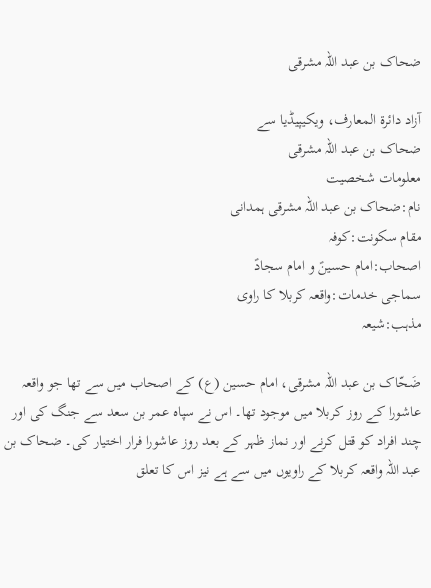ضحاک بن عبد اللہ مشرقی

آزاد دائرۃ المعارف، ویکیپیڈیا سے
ضحاک بن عبد اللہ مشرقی
معلومات شخصیت
نام:ضحاک بن عبد اللہ مشرقی ہمدانی
مقام سکونت:کوفہ
اصحاب:امام حسینؑ و امام سجادؑ
سماجی خدمات:واقعہ کربلا کا راوی
مذہب:شیعہ

ضَحّاک بن عبد اللہ مشرقی، امام حسین (ع) کے اصحاب میں سے تھا جو واقعہ عاشورا کے روز کربلا میں موجود تھا۔ اس نے سپاہ عمر بن سعد سے جنگ کی اور چند افراد کو قتل کرنے اور نماز ظہر کے بعد روز عاشورا فرار اختیار کی۔ ضحاک بن عبد اللہ واقعہ کربلا کے راویوں میں سے ہے نیز اس کا تعلق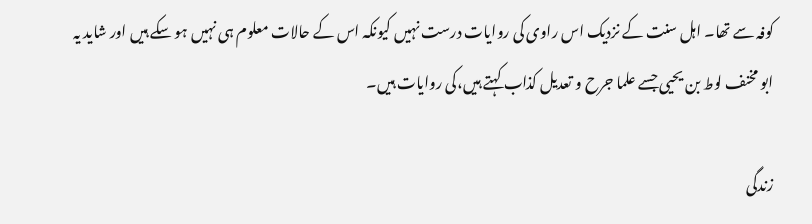کوفہ سے تھا۔ اہل سنت کے نزدیک اس راوی کی روایات درست نہیں کیونکہ اس کے حالات معلوم ہی نہیں ہو سکے ہیں اور شاید یہ ابو مخنف لوط بن یحیی جسے علما جرح و تعدیل کذاب کہتے ہیں،کی روایات ہیں۔

زندگی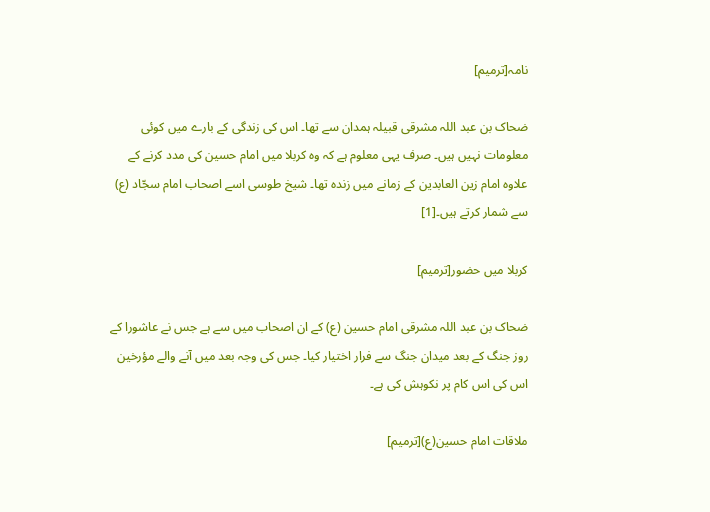نامہ[ترمیم]

ضحاک بن عبد اللہ مشرقی قبیلہ ہمدان سے تھا۔ اس کی زندگی کے بارے میں کوئی معلومات نہیں ہیں۔ صرف یہی معلوم ہے کہ وہ کربلا میں امام حسین کی مدد کرنے کے علاوہ امام زین العابدین کے زمانے میں زندہ تھا۔ شیخ طوسی اسے اصحاب امام سجّاد (ع) سے شمار کرتے ہیں۔[1]

کربلا میں حضور[ترمیم]

ضحاک بن عبد اللہ مشرقی امام حسین (ع) کے ان اصحاب میں سے ہے جس نے عاشورا کے روز جنگ کے بعد میدان جنگ سے فرار اختیار کیا۔ جس کی وجہ بعد میں آنے والے مؤرخین اس کی اس کام پر نکوہش کی ہے۔

ملاقات امام حسین(ع)[ترمیم]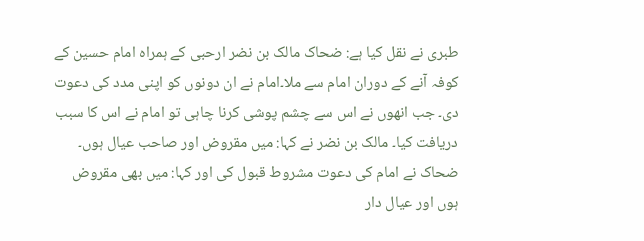طبری نے نقل کیا ہے: ضحاک مالک بن نضر ارحبی کے ہمراہ امام حسین کے کوفہ آنے کے دوران امام سے ملا۔امام نے ان دونوں کو اپنی مدد کی دعوت دی۔ جب انھوں نے اس سے چشم پوشی کرنا چاہی تو امام نے اس کا سبب دریافت کیا۔ مالک بن نضر نے کہا: میں مقروض اور صاحب عیال ہوں۔ ضحاک نے امام کی دعوت مشروط قبول کی اور کہا: میں بھی مقروض ہوں اور عیال دار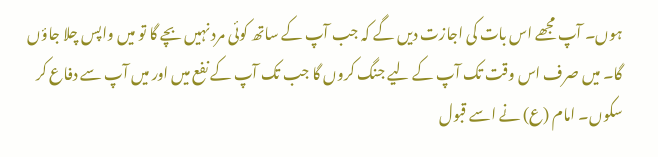ہوں۔ آپ مجھے اس بات کی اجازت دیں گے کہ جب آپ کے ساتھ کوئی مرد نہیں بچے گا تو میں واپس چلا جاؤں گا۔ میں صرف اس وقت تک آپ کے لیے جنگ کروں گا جب تک آپ کے نفع میں اور میں آپ سے دفاع کر سکوں۔ امام (ع) نے اسے قبول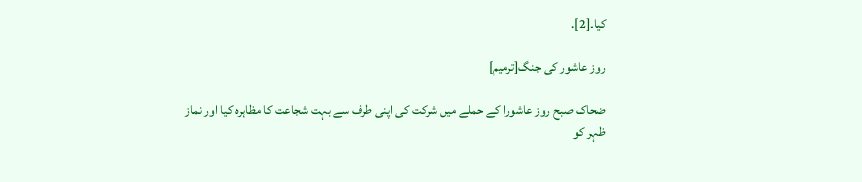کیا۔[2].

روز عاشور کی جنگ[ترمیم]

ضحاک صبح روز عاشورا کے حملے میں شرکت کی اپنی طرف سے بہت شجاعت کا مظاہرہ کیا اور نماز ظہر کو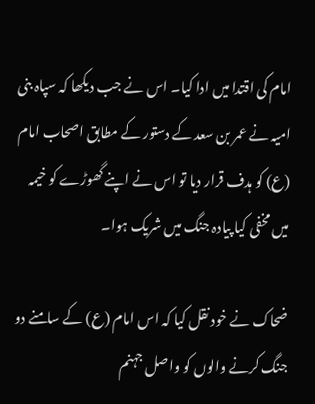امام کی اقتدا میں ادا کیا۔ اس نے جب دیکھا کہ سپاہ بنی امیہ نے عمر بن سعد کے دستور کے مطابق اصحاب امام (ع) کو ہدف قرار دیا تو اس نے اپنے گھوڑے کو خیمہ میں مخفی کیا پیادہ جنگ میں شریک ہوا۔

ضحاک نے خود نقل کیا کہ اس امام (ع) کے سامنے دو جنگ کرنے والوں کو واصل جہنم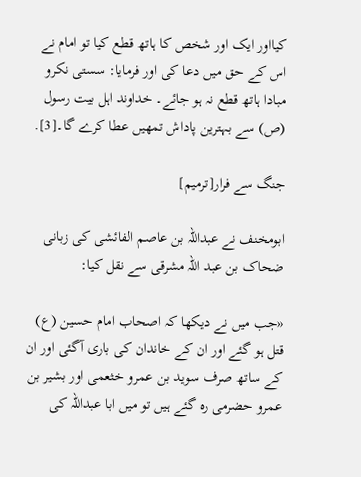کیااور ایک اور شخص کا ہاتھ قطع کیا تو امام نے اس کے حق میں دعا کی اور فرمایا: سستی نکرو مبادا ہاتھ قطع نہ ہو جائے۔ خداوند اہل بیت رسول (ص) سے بہترین پاداش تمھیں عطا کرے گا۔[3].

جنگ سے فرار[ترمیم]

ابومخنف نے عبداللہ بن عاصم الفائشی کی زبانی ضحاک بن عبد اللہ مشرقی سے نقل کیا:

«جب میں نے دیکھا کہ اصحاب امام حسین (ع) قتل ہو گئے اور ان کے خاندان کی باری آگئی اور ان کے ساتھ صرف سوید بن عمرو خثعمی اور بشیر بن عمرو حضرمی رہ گئے ہیں تو میں ابا عبداللہ کی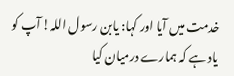خدمت میں آیا اور کہا: یابن رسول اللہ! آپ کو یاد ہے کہ ہمارے درمیان کیا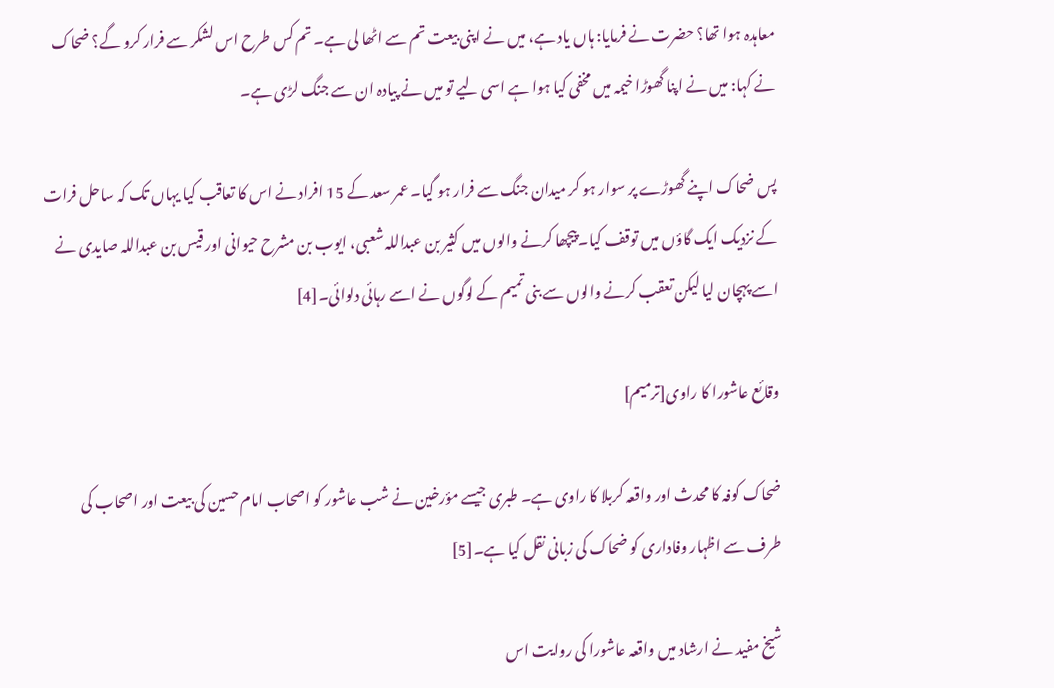معاہدہ ہوا تھا؟ حضرت نے فرمایا: ہاں یاد ہے، میں نے اپنی بیعت تم سے اٹھا لی ہے۔ تم کس طرح اس لشکر سے فرار کرو گے؟ ضحاک نے کہا: میں نے اپنا گھوڑا خیمہ میں مخفی کیا ہوا ہے اسی لیے تو میں نے پیادہ ان سے جنگ لڑی ہے۔

پس ضحاک اپنے گھوڑے پر سوار ہو کر میدان جنگ سے فرار ہو گیا۔ عمر سعد کے 15 افراد نے اس کا تعاقب کیا یہاں تک کہ ساحل فرات کے نزدیک ایک گاؤں میں توقف کیا۔ پیچھا کرنے والوں میں کثیر بن عبداللہ شعبی، ایوب بن مشرح حیوانی اور قیس بن عبداللہ صایدی نے اسے پہچان لیا لیکن تعقب کرنے والوں سے بنی تمیم کے لوگوں نے اسے رہائی دلوائی۔[4]

وقائع عاشورا کا راوی[ترمیم]

ضحاک کوفہ کا محدث اور واقعہ کربلا کا راوی ہے۔ طبری جیسے مؤرخین نے شب عاشور کو اصحاب امام حسین کی بیعت اور اصحاب کی طرف سے اظہار وفاداری کو ضحاک کی زبانی نقل کیا ہے۔[5]

شیخ مفید نے ارشاد میں واقعہ عاشورا کی روایت اس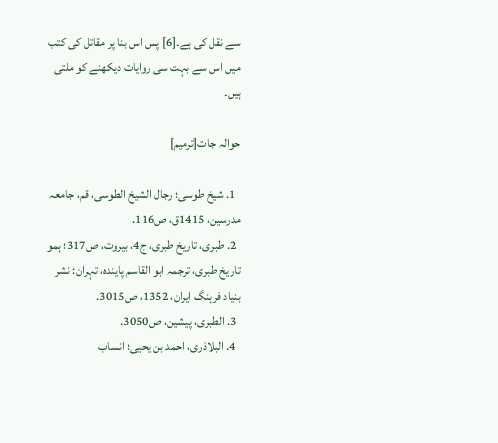سے نقل کی ہے۔[6] پس اس بنا پر مقاتل کی کتب میں اس سے بہت سی روایات دیکھنے کو ملتی ہیں۔

حوالہ جات[ترمیم]

  1. شیخ طوسی؛ رجال الشیخ الطوسی، قم، جامعہ مدرسین، 1415ق، ص116.
  2. طبری، تاریخ طبری، ج4، بیروت، ص317؛ ہمو تاریخ طبری، ترجمہ ابو القاسم پایندہ، تہران: نشر بنیاد فرہنگ ایران، 1352، ص3015.
  3. الطبری، پیشین، ص3050.
  4. البلاذری، احمد بن یحیی؛ انساب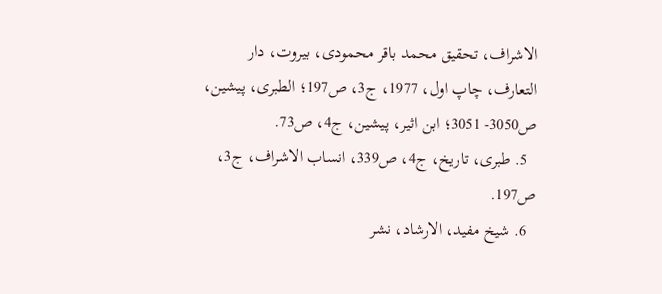الاشراف، تحقیق محمد باقر محمودی، بیروت، دار التعارف، چاپ اول، 1977، ج3، ص197؛ الطبری، پیشین، ص3050- 3051؛ ابن اثیر، پیشین، ج4، ص73.
  5. طبری، تاریخ، ج4، ص339، انساب الاشراف، ج3، ص197.
  6. شیخ مفید، الارشاد، نشر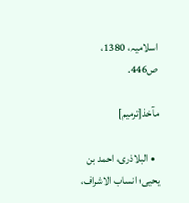اسلامیہ، 1380، ص446.

مآخذ[ترمیم]

  • البلاذری، احمد بن یحیی؛ انساب الاشراف،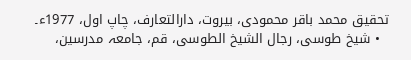تحقیق محمد باقر محمودی، بیروت، دارالتعارف، چاپ اول، 1977ء۔
  • شیخ طوسی، رجال الشیخ الطوسی، قم، جامعہ مدرسین،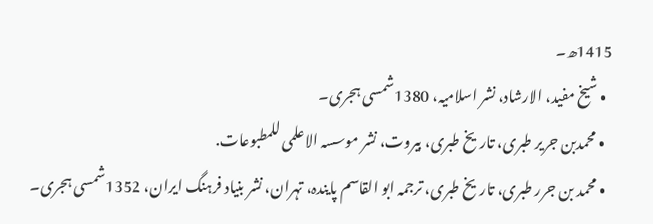1415ھ۔
  • شیخ مفید، الارشاد، نشر اسلامیہ، 1380شمسی ہجری۔
  • محمدبن جریر طبری، تاریخ طبری، بیروت، نشر موسسہ الاعلمی للمطبوعات.
  • محمد بن جرر طبری، تاریخ طبری، ترجمہ ابو القاسم پایندہ، تہران، نشر بنیاد فرہنگ ایران، 1352شمسی ہجری۔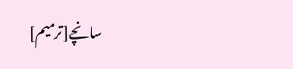سانچے[ترمیم]